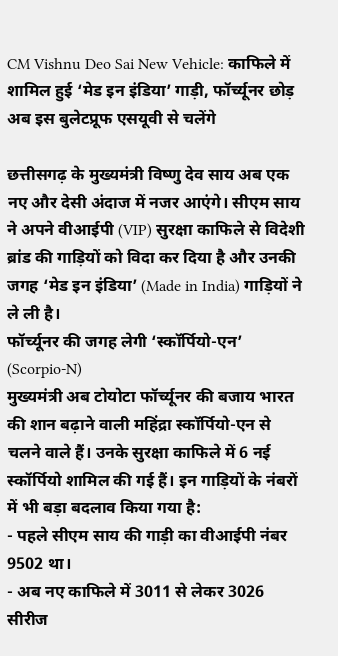CM Vishnu Deo Sai New Vehicle: काफिले में शामिल हुई ‘मेड इन इंडिया’ गाड़ी, फॉर्च्यूनर छोड़ अब इस बुलेटप्रूफ एसयूवी से चलेंगे

छत्तीसगढ़ के मुख्यमंत्री विष्णु देव साय अब एक नए और देसी अंदाज में नजर आएंगे। सीएम साय ने अपने वीआईपी (VIP) सुरक्षा काफिले से विदेशी ब्रांड की गाड़ियों को विदा कर दिया है और उनकी जगह ‘मेड इन इंडिया’ (Made in India) गाड़ियों ने ले ली है।
फॉर्च्यूनर की जगह लेगी ‘स्कॉर्पियो-एन’ (Scorpio-N)
मुख्यमंत्री अब टोयोटा फॉर्च्यूनर की बजाय भारत की शान बढ़ाने वाली महिंद्रा स्कॉर्पियो-एन से चलने वाले हैं। उनके सुरक्षा काफिले में 6 नई स्कॉर्पियो शामिल की गई हैं। इन गाड़ियों के नंबरों में भी बड़ा बदलाव किया गया है:
- पहले सीएम साय की गाड़ी का वीआईपी नंबर 9502 था।
- अब नए काफिले में 3011 से लेकर 3026 सीरीज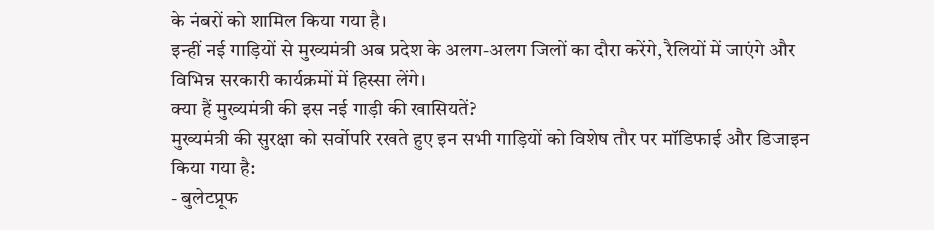के नंबरों को शामिल किया गया है।
इन्हीं नई गाड़ियों से मुख्यमंत्री अब प्रदेश के अलग-अलग जिलों का दौरा करेंगे, रैलियों में जाएंगे और विभिन्न सरकारी कार्यक्रमों में हिस्सा लेंगे।
क्या हैं मुख्यमंत्री की इस नई गाड़ी की खासियतें?
मुख्यमंत्री की सुरक्षा को सर्वोपरि रखते हुए इन सभी गाड़ियों को विशेष तौर पर मॉडिफाई और डिजाइन किया गया है:
- बुलेटप्रूफ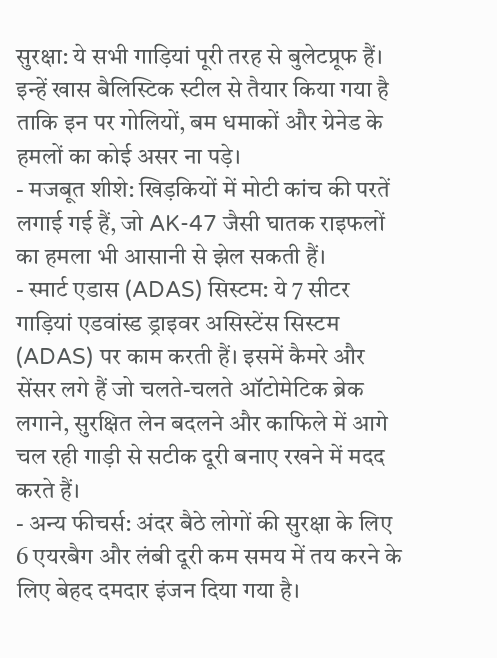सुरक्षा: ये सभी गाड़ियां पूरी तरह से बुलेटप्रूफ हैं। इन्हें खास बैलिस्टिक स्टील से तैयार किया गया है ताकि इन पर गोलियों, बम धमाकों और ग्रेनेड के हमलों का कोई असर ना पड़े।
- मजबूत शीशे: खिड़कियों में मोटी कांच की परतें लगाई गई हैं, जो AK-47 जैसी घातक राइफलों का हमला भी आसानी से झेल सकती हैं।
- स्मार्ट एडास (ADAS) सिस्टम: ये 7 सीटर गाड़ियां एडवांस्ड ड्राइवर असिस्टेंस सिस्टम (ADAS) पर काम करती हैं। इसमें कैमरे और सेंसर लगे हैं जो चलते-चलते ऑटोमेटिक ब्रेक लगाने, सुरक्षित लेन बदलने और काफिले में आगे चल रही गाड़ी से सटीक दूरी बनाए रखने में मदद करते हैं।
- अन्य फीचर्स: अंदर बैठे लोगों की सुरक्षा के लिए 6 एयरबैग और लंबी दूरी कम समय में तय करने के लिए बेहद दमदार इंजन दिया गया है।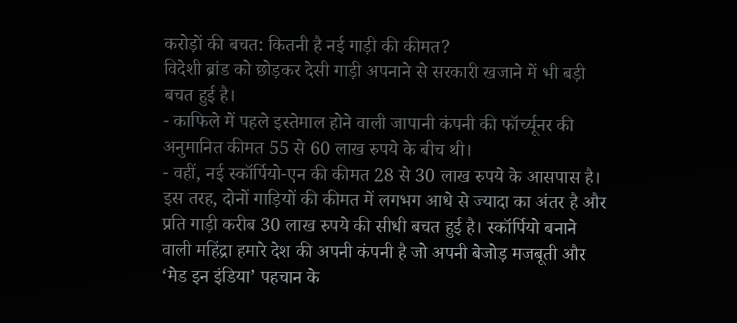करोड़ों की बचत: कितनी है नई गाड़ी की कीमत?
विदेशी ब्रांड को छोड़कर देसी गाड़ी अपनाने से सरकारी खजाने में भी बड़ी बचत हुई है।
- काफिले में पहले इस्तेमाल होने वाली जापानी कंपनी की फॉर्च्यूनर की अनुमानित कीमत 55 से 60 लाख रुपये के बीच थी।
- वहीं, नई स्कॉर्पियो-एन की कीमत 28 से 30 लाख रुपये के आसपास है।
इस तरह, दोनों गाड़ियों की कीमत में लगभग आधे से ज्यादा का अंतर है और प्रति गाड़ी करीब 30 लाख रुपये की सीधी बचत हुई है। स्कॉर्पियो बनाने वाली महिंद्रा हमारे देश की अपनी कंपनी है जो अपनी बेजोड़ मजबूती और ‘मेड इन इंडिया’ पहचान के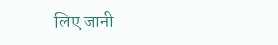लिए जानी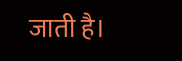जाती है।